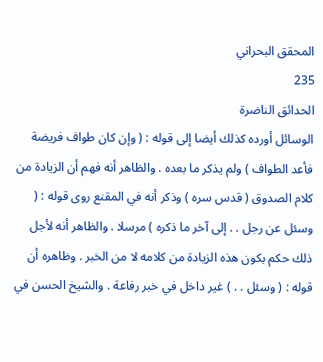المحقق البحراني
235
الحدائق الناضرة
الوسائل أورده كذلك أيضا إلى قوله : ( وإن كان طواف فريضة فأعد الطواف ) ولم يذكر ما بعده . والظاهر أنه فهم أن الزيادة من كلام الصدوق ( قدس سره ) وذكر أنه في المقنع روى قوله : ( وسئل عن رجل . . إلى آخر ما ذكره ) مرسلا . والظاهر أنه لأجل ذلك حكم بكون هذه الزيادة من كلامه لا من الخبر . وظاهره أن قوله : ( وسئل . . ) غير داخل في خبر رفاعة . والشيخ الحسن في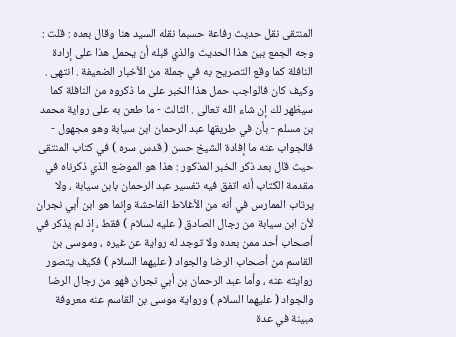المنتقى نقل حديث رفاعة حسبما نقله السيد هنا وقال بعده : قلت : وجه الجمع بين هذا الحديث والذي قبله أن يحمل هذا على إرادة النافلة كما وقع التصريح به في جملة من الأخبار الضعيفة . انتهى . وكيف كان فالواجب حمل هذا الخبر على ما ذكروه من النافلة كما سيظهر لك إن شاء الله تعالى . الثالث - ما طعن به على رواية محمد بن مسلم - بأن في طريقها عبد الرحمان ابن سيابة وهو مجهول - فالجواب عنه ما إفادة الشيخ حسن ( قدس سره ) في كتاب المنتقى حيث قال بعد ذكر الخبر المذكور : هذا هو الموضع الذي ذكرناه في مقدمة الكتاب أنه اتفق فيه تفسير عبد الرحمان بابن سيابة ، ولا يرتاب الممارس في أنه من الأغلاط الفاحشة وإنما هو ابن أبي نجران لأن ابن سيابة من رجال الصادق ( عليه لسلام ) فقط ، إذ لم يذكر في أصحاب أحد ممن بعده ولا توجد له رواية عن غيره ، وموسى بن القاسم من أصحاب الرضا والجواد ( عليهما السلام ) فكيف يتصور روايته عنه ، وأما عبد الرحمان بن أبي نجران فهو من رجال الرضا والجواد ( عليهما السلام ) ورواية موسى بن القاسم عنه معروفة مبينة في عدة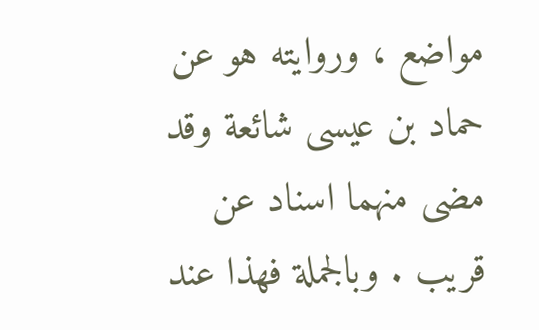مواضع ، وروايته هو عن حماد بن عيسى شائعة وقد مضى منهما اسناد عن قريب . وبالجملة فهذا عند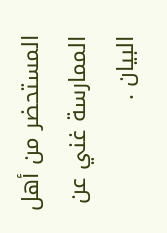المستحضر من أهل الممارسة غني عن البيان .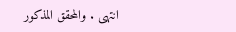انتهى . والمحقق المذكور